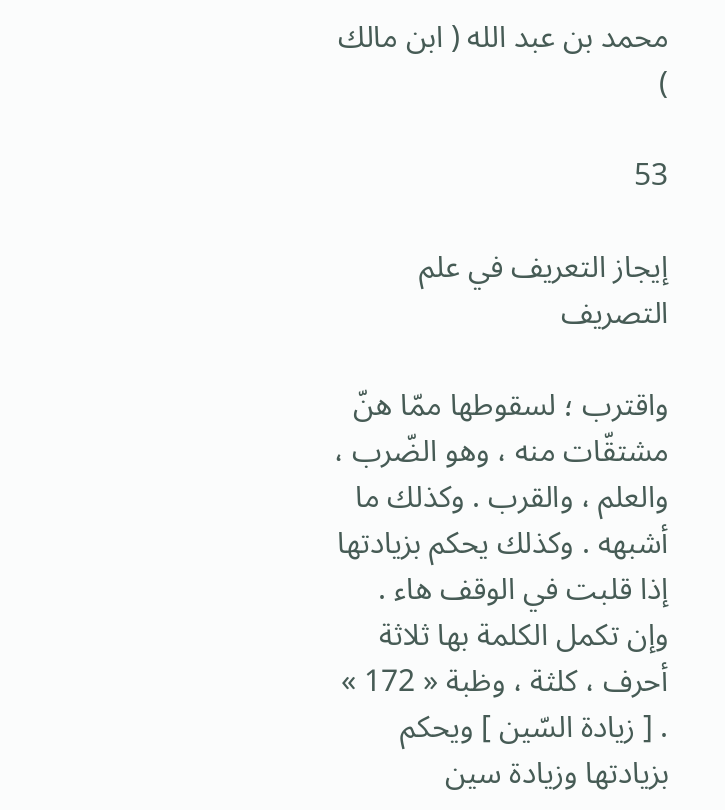محمد بن عبد الله ( ابن مالك )

53

إيجاز التعريف في علم التصريف

واقترب ؛ لسقوطها ممّا هنّ مشتقّات منه ، وهو الضّرب ، والعلم ، والقرب . وكذلك ما أشبهه . وكذلك يحكم بزيادتها إذا قلبت في الوقف هاء . وإن تكمل الكلمة بها ثلاثة أحرف ، كلثة ، وظبة « 172 » . [ زيادة السّين ] ويحكم بزيادتها وزيادة سين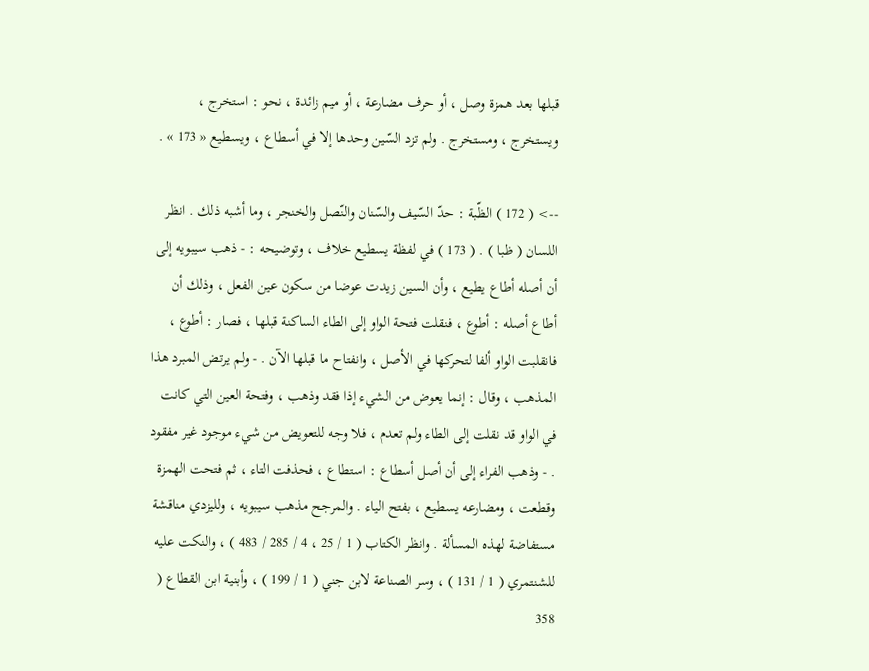قبلها بعد همزة وصل ، أو حرف مضارعة ، أو ميم زائدة ، نحو : استخرج ، ويستخرج ، ومستخرج . ولم تزد السّين وحدها إلا في أسطاع ، ويسطيع « 173 » .

--> ( 172 ) الظّبة : حدّ السّيف والسّنان والنّصل والخنجر ، وما أشبه ذلك . انظر اللسان ( ظبا ) . ( 173 ) في لفظة يسطيع خلاف ، وتوضيحه : - ذهب سيبويه إلى أن أصله أطاع يطيع ، وأن السين زيدت عوضا من سكون عين الفعل ، وذلك أن أطاع أصله : أطوع ، فنقلت فتحة الواو إلى الطاء الساكنة قبلها ، فصار : أطوع ، فانقلبت الواو ألفا لتحركها في الأصل ، وانفتاح ما قبلها الآن . - ولم يرتض المبرد هذا المذهب ، وقال : إنما يعوض من الشيء إذا فقد وذهب ، وفتحة العين التي كانت في الواو قد نقلت إلى الطاء ولم تعدم ، فلا وجه للتعويض من شيء موجود غير مفقود . - وذهب الفراء إلى أن أصل أسطاع : استطاع ، فحذفت التاء ، ثم فتحت الهمزة وقطعت ، ومضارعه يسطيع ، بفتح الياء . والمرجح مذهب سيبويه ، ولليزدي مناقشة مستفاضة لهذه المسألة . وانظر الكتاب ( 1 / 25 ، 4 / 285 / 483 ) ، والنكت عليه للشنتمري ( 1 / 131 ) ، وسر الصناعة لابن جني ( 1 / 199 ) ، وأبنية ابن القطاع ( 358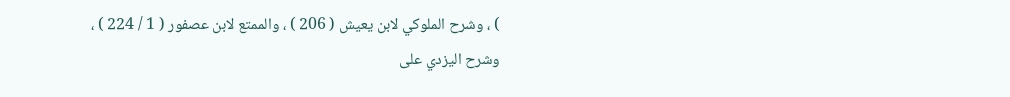) ، وشرح الملوكي لابن يعيش ( 206 ) ، والممتع لابن عصفور ( 1 / 224 ) ، وشرح اليزدي على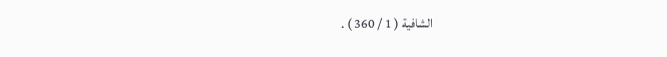الشافية ( 1 / 360 ) .